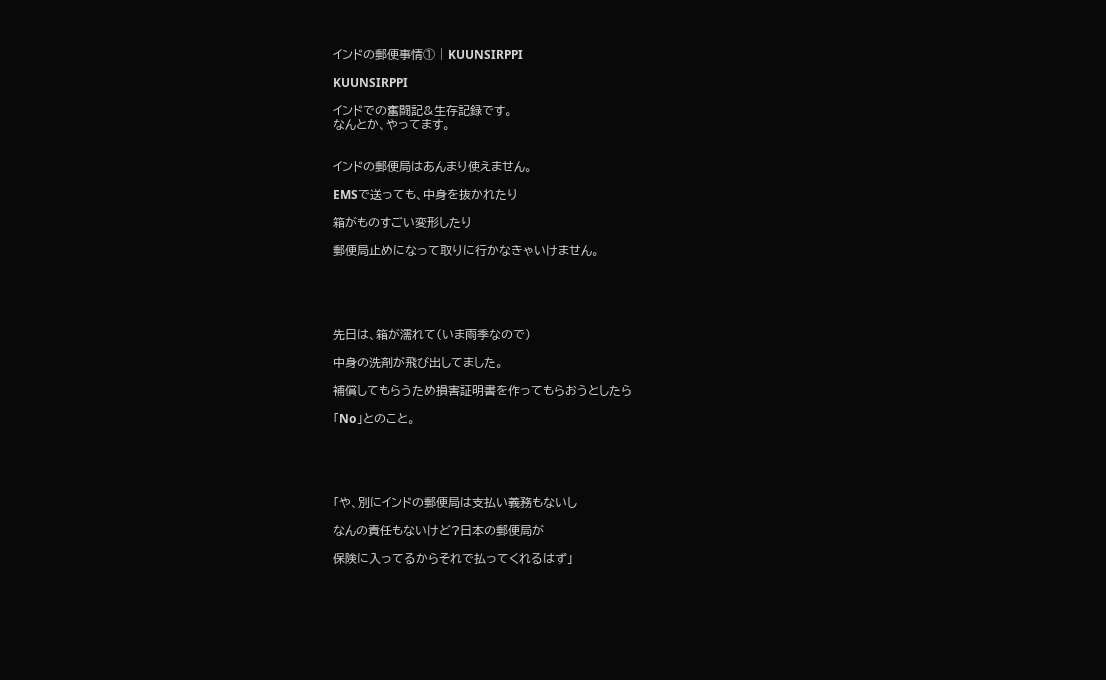インドの郵便事情① | KUUNSIRPPI

KUUNSIRPPI

インドでの奮闘記&生存記録です。
なんとか、やってます。


インドの郵便局はあんまり使えません。

EMSで送っても、中身を抜かれたり

箱がものすごい変形したり

郵便局止めになって取りに行かなきゃいけません。





先日は、箱が濡れて(いま雨季なので)

中身の洗剤が飛び出してました。

補償してもらうため損害証明書を作ってもらおうとしたら

「No」とのこと。





「や、別にインドの郵便局は支払い義務もないし

なんの責任もないけど?日本の郵便局が

保険に入ってるからそれで払ってくれるはず」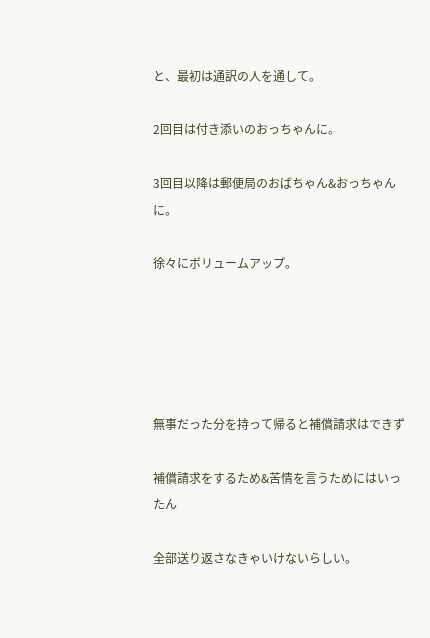と、最初は通訳の人を通して。

2回目は付き添いのおっちゃんに。

3回目以降は郵便局のおばちゃん&おっちゃんに。

徐々にボリュームアップ。





無事だった分を持って帰ると補償請求はできず

補償請求をするため&苦情を言うためにはいったん

全部送り返さなきゃいけないらしい。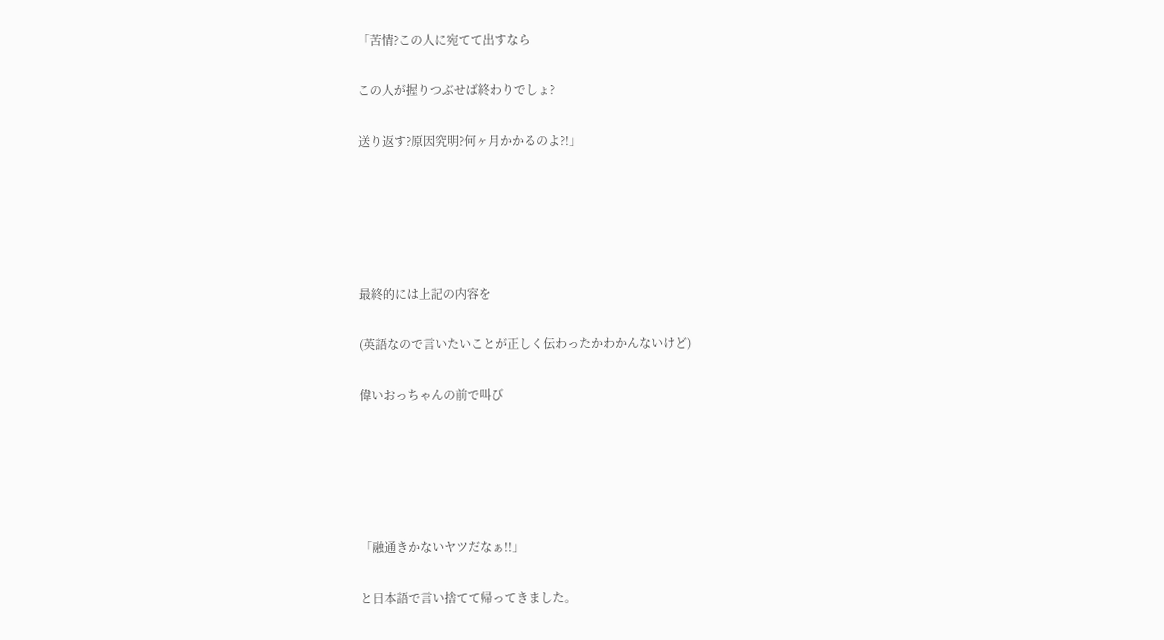「苦情?この人に宛てて出すなら

この人が握りつぶせば終わりでしょ?

送り返す?原因究明?何ヶ月かかるのよ?!」





最終的には上記の内容を

(英語なので言いたいことが正しく伝わったかわかんないけど)

偉いおっちゃんの前で叫び





「融通きかないヤツだなぁ!!」

と日本語で言い捨てて帰ってきました。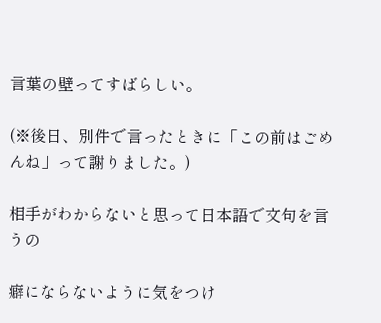言葉の壁ってすばらしい。

(※後日、別件で言ったときに「この前はごめんね」って謝りました。)

相手がわからないと思って日本語で文句を言うの

癖にならないように気をつけ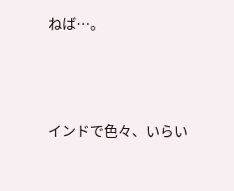ねば…。




インドで色々、いらい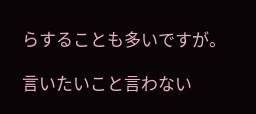らすることも多いですが。

言いたいこと言わない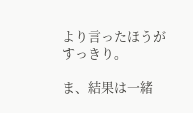より言ったほうがすっきり。

ま、結果は一緒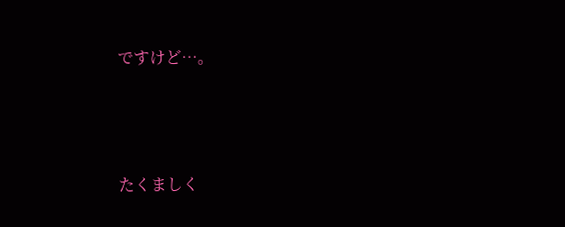ですけど…。




たくましく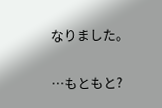なりました。

…もともと?